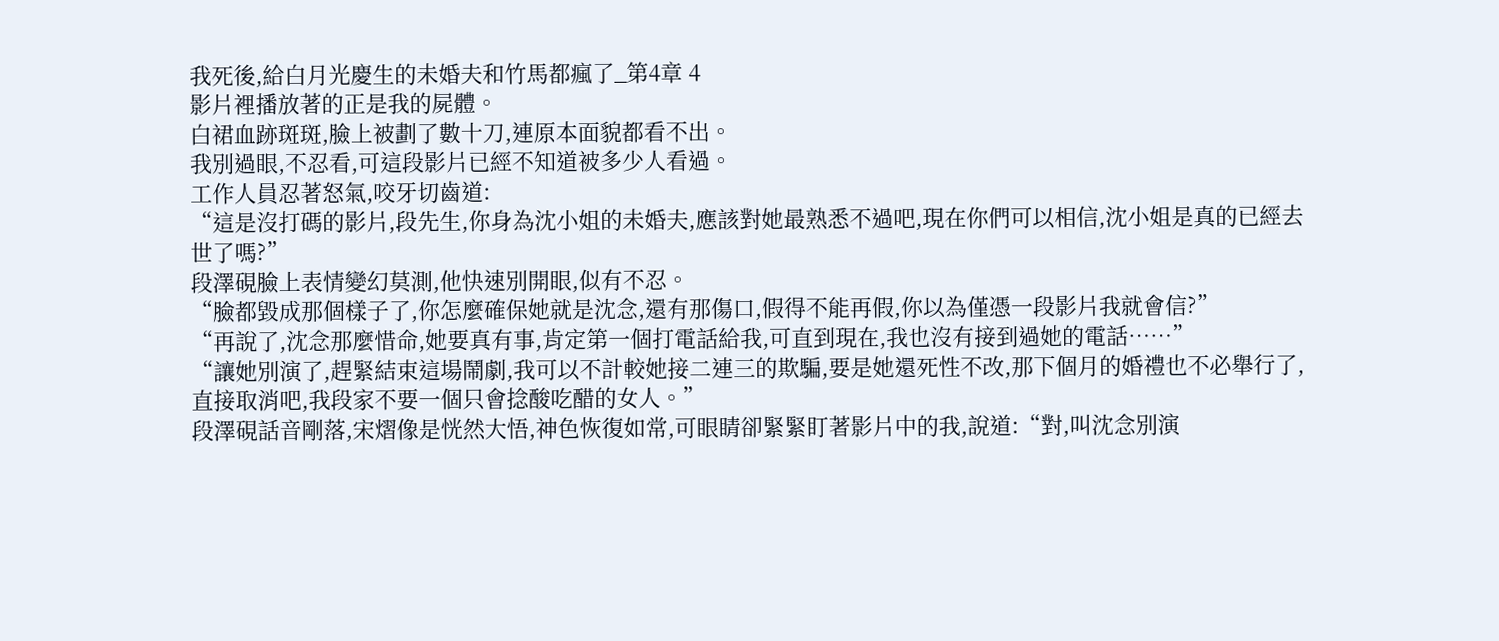我死後,給白月光慶生的未婚夫和竹馬都瘋了_第4章 4
影片裡播放著的正是我的屍體。
白裙血跡斑斑,臉上被劃了數十刀,連原本面貌都看不出。
我別過眼,不忍看,可這段影片已經不知道被多少人看過。
工作人員忍著怒氣,咬牙切齒道:
“這是沒打碼的影片,段先生,你身為沈小姐的未婚夫,應該對她最熟悉不過吧,現在你們可以相信,沈小姐是真的已經去世了嗎?”
段澤硯臉上表情變幻莫測,他快速別開眼,似有不忍。
“臉都毀成那個樣子了,你怎麼確保她就是沈念,還有那傷口,假得不能再假,你以為僅憑一段影片我就會信?”
“再說了,沈念那麼惜命,她要真有事,肯定第一個打電話給我,可直到現在,我也沒有接到過她的電話……”
“讓她別演了,趕緊結束這場鬧劇,我可以不計較她接二連三的欺騙,要是她還死性不改,那下個月的婚禮也不必舉行了,直接取消吧,我段家不要一個只會捻酸吃醋的女人。”
段澤硯話音剛落,宋熠像是恍然大悟,神色恢復如常,可眼睛卻緊緊盯著影片中的我,說道:“對,叫沈念別演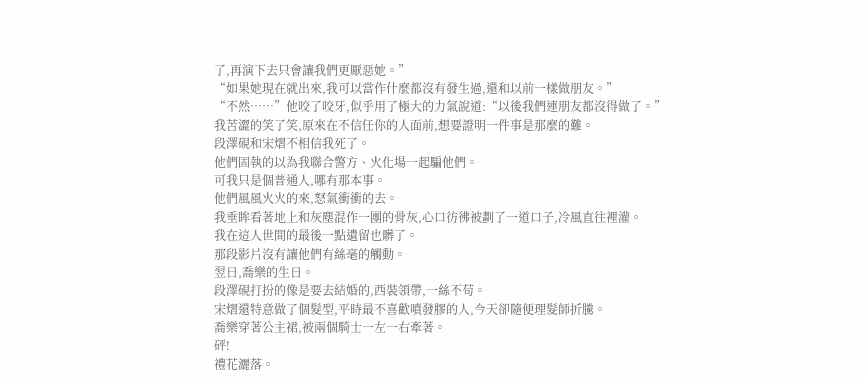了,再演下去只會讓我們更厭惡她。”
“如果她現在就出來,我可以當作什麼都沒有發生過,還和以前一樣做朋友。”
“不然……”他咬了咬牙,似乎用了極大的力氣說道:“以後我們連朋友都沒得做了。”
我苦澀的笑了笑,原來在不信任你的人面前,想要證明一件事是那麼的難。
段澤硯和宋熠不相信我死了。
他們固執的以為我聯合警方、火化場一起騙他們。
可我只是個普通人,哪有那本事。
他們風風火火的來,怒氣衝衝的去。
我垂眸看著地上和灰塵混作一團的骨灰,心口彷彿被劃了一道口子,冷風直往裡灌。
我在這人世間的最後一點遺留也髒了。
那段影片沒有讓他們有絲毫的觸動。
翌日,喬樂的生日。
段澤硯打扮的像是要去結婚的,西裝領帶,一絲不苟。
宋熠還特意做了個髮型,平時最不喜歡噴發膠的人,今天卻隨便理髮師折騰。
喬樂穿著公主裙,被兩個騎士一左一右牽著。
砰!
禮花灑落。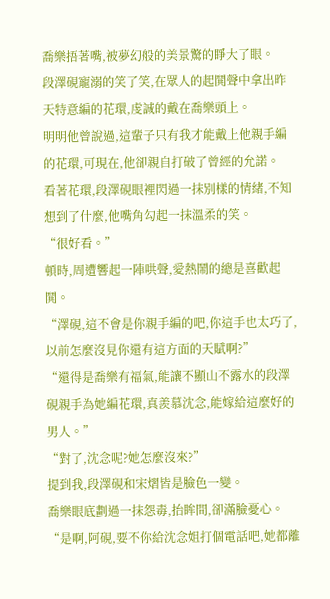喬樂捂著嘴,被夢幻般的美景驚的睜大了眼。
段澤硯寵溺的笑了笑,在眾人的起鬨聲中拿出昨天特意編的花環,虔誠的戴在喬樂頭上。
明明他曾說過,這輩子只有我才能戴上他親手編的花環,可現在,他卻親自打破了曾經的允諾。
看著花環,段澤硯眼裡閃過一抹別樣的情緒,不知想到了什麼,他嘴角勾起一抹溫柔的笑。
“很好看。”
頓時,周遭響起一陣哄聲,愛熱鬧的總是喜歡起鬨。
“澤硯,這不會是你親手編的吧,你這手也太巧了,以前怎麼沒見你還有這方面的天賦啊?”
“還得是喬樂有福氣,能讓不顯山不露水的段澤硯親手為她編花環,真羨慕沈念,能嫁給這麼好的男人。”
“對了,沈念呢?她怎麼沒來?”
提到我,段澤硯和宋熠皆是臉色一變。
喬樂眼底劃過一抹怨毒,抬眸間,卻滿臉憂心。
“是啊,阿硯,要不你給沈念姐打個電話吧,她都離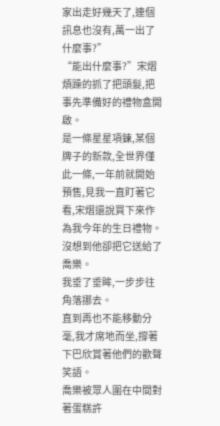家出走好幾天了,連個訊息也沒有,萬一出了什麼事?”
“能出什麼事?”宋熠煩躁的抓了把頭髮,把事先準備好的禮物盒開啟。
是一條星星項鍊,某個牌子的新款,全世界僅此一條,一年前就開始預售,見我一直盯著它看,宋熠還說買下來作為我今年的生日禮物。
沒想到他卻把它送給了喬樂。
我垂了垂眸,一步步往角落挪去。
直到再也不能移動分毫,我才席地而坐,撐著下巴欣賞著他們的歡聲笑語。
喬樂被眾人圍在中間對著蛋糕許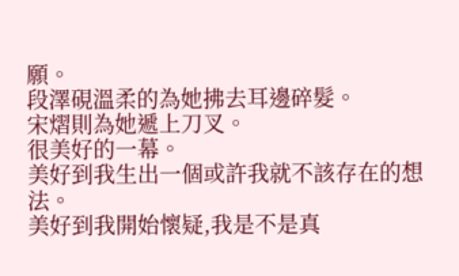願。
段澤硯溫柔的為她拂去耳邊碎髮。
宋熠則為她遞上刀叉。
很美好的一幕。
美好到我生出一個或許我就不該存在的想法。
美好到我開始懷疑,我是不是真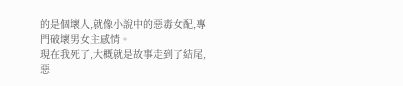的是個壞人,就像小說中的惡毒女配,專門破壞男女主感情。
現在我死了,大概就是故事走到了結尾,惡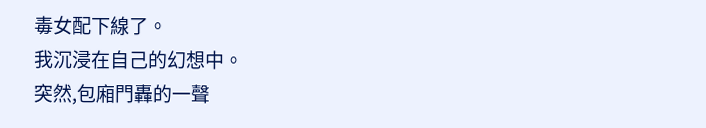毒女配下線了。
我沉浸在自己的幻想中。
突然,包廂門轟的一聲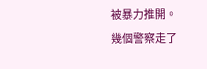被暴力推開。
幾個警察走了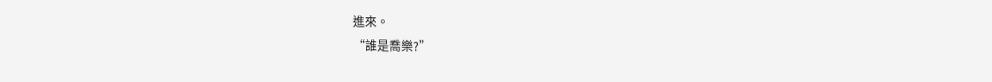進來。
“誰是喬樂?”